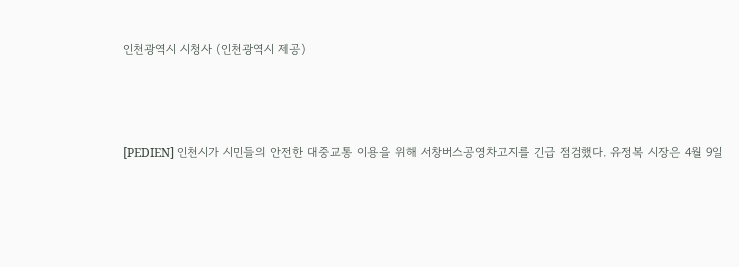인천광역시 시청사 (인천광역시 제공)



[PEDIEN] 인천시가 시민들의 안전한 대중교통 이용을 위해 서창버스공영차고지를 긴급 점검했다. 유정복 시장은 4월 9일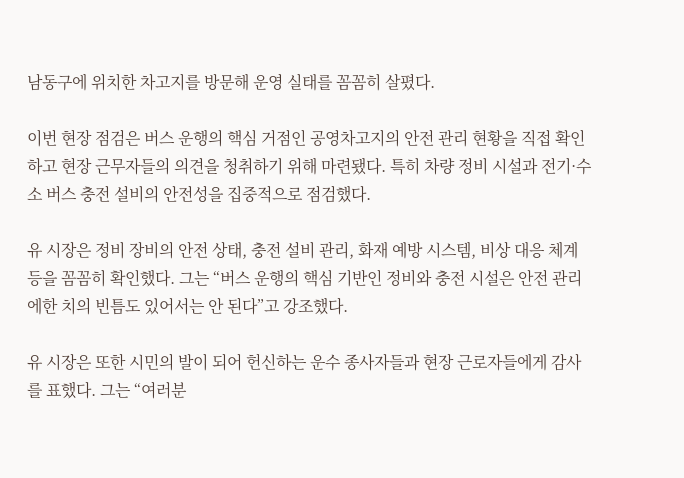남동구에 위치한 차고지를 방문해 운영 실태를 꼼꼼히 살폈다.

이번 현장 점검은 버스 운행의 핵심 거점인 공영차고지의 안전 관리 현황을 직접 확인하고 현장 근무자들의 의견을 청취하기 위해 마련됐다. 특히 차량 정비 시설과 전기·수소 버스 충전 설비의 안전성을 집중적으로 점검했다.

유 시장은 정비 장비의 안전 상태, 충전 설비 관리, 화재 예방 시스템, 비상 대응 체계 등을 꼼꼼히 확인했다. 그는 “버스 운행의 핵심 기반인 정비와 충전 시설은 안전 관리에한 치의 빈틈도 있어서는 안 된다”고 강조했다.

유 시장은 또한 시민의 발이 되어 헌신하는 운수 종사자들과 현장 근로자들에게 감사를 표했다. 그는 “여러분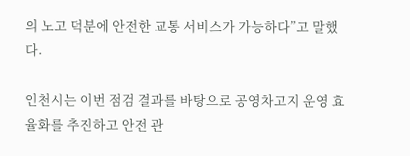의 노고 덕분에 안전한 교통 서비스가 가능하다”고 말했다.

인천시는 이번 점검 결과를 바탕으로 공영차고지 운영 효율화를 추진하고 안전 관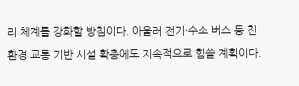리 체계를 강화할 방침이다. 아울러 전기·수소 버스 등 친환경 교통 기반 시설 확충에도 지속적으로 힘쓸 계획이다.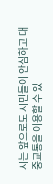시는 앞으로도 시민들이 안심하고 대중교통을 이용할 수 있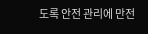도록 안전 관리에 만전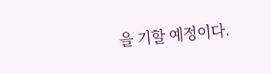을 기할 예정이다.